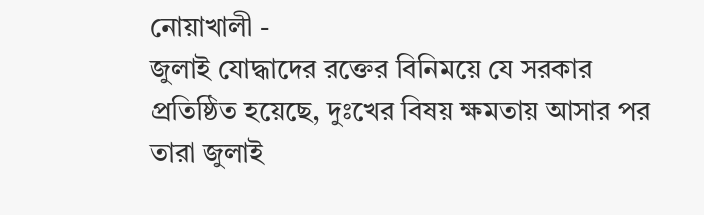নোয়াখালী -
জুলাই যোদ্ধাদের রক্তের বিনিময়ে যে সরকার প্রতিষ্ঠিত হয়েছে, দুঃখের বিষয় ক্ষমতায় আসার পর তারা জুলাই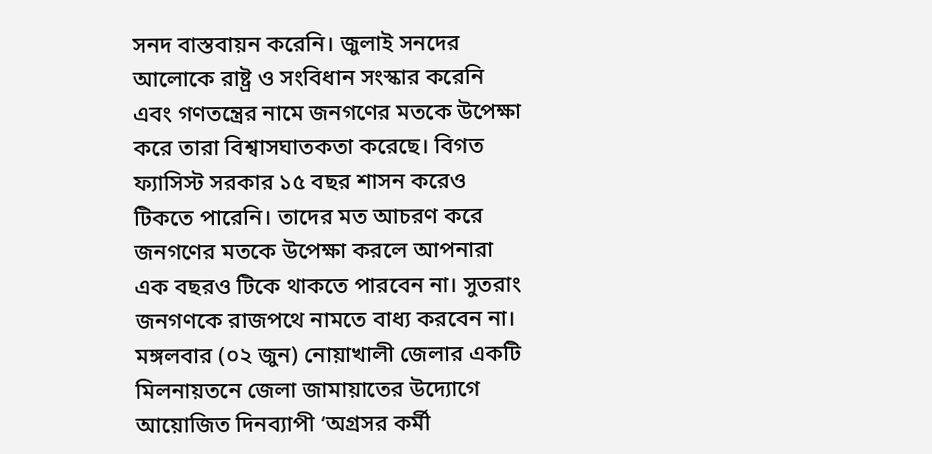সনদ বাস্তবায়ন করেনি। জুলাই সনদের আলোকে রাষ্ট্র ও সংবিধান সংস্কার করেনি এবং গণতন্ত্রের নামে জনগণের মতকে উপেক্ষা করে তারা বিশ্বাসঘাতকতা করেছে। বিগত ফ্যাসিস্ট সরকার ১৫ বছর শাসন করেও টিকতে পারেনি। তাদের মত আচরণ করে জনগণের মতকে উপেক্ষা করলে আপনারা এক বছরও টিকে থাকতে পারবেন না। সুতরাং জনগণকে রাজপথে নামতে বাধ্য করবেন না।
মঙ্গলবার (০২ জুন) নোয়াখালী জেলার একটি মিলনায়তনে জেলা জামায়াতের উদ্যোগে আয়োজিত দিনব্যাপী ‘অগ্রসর কর্মী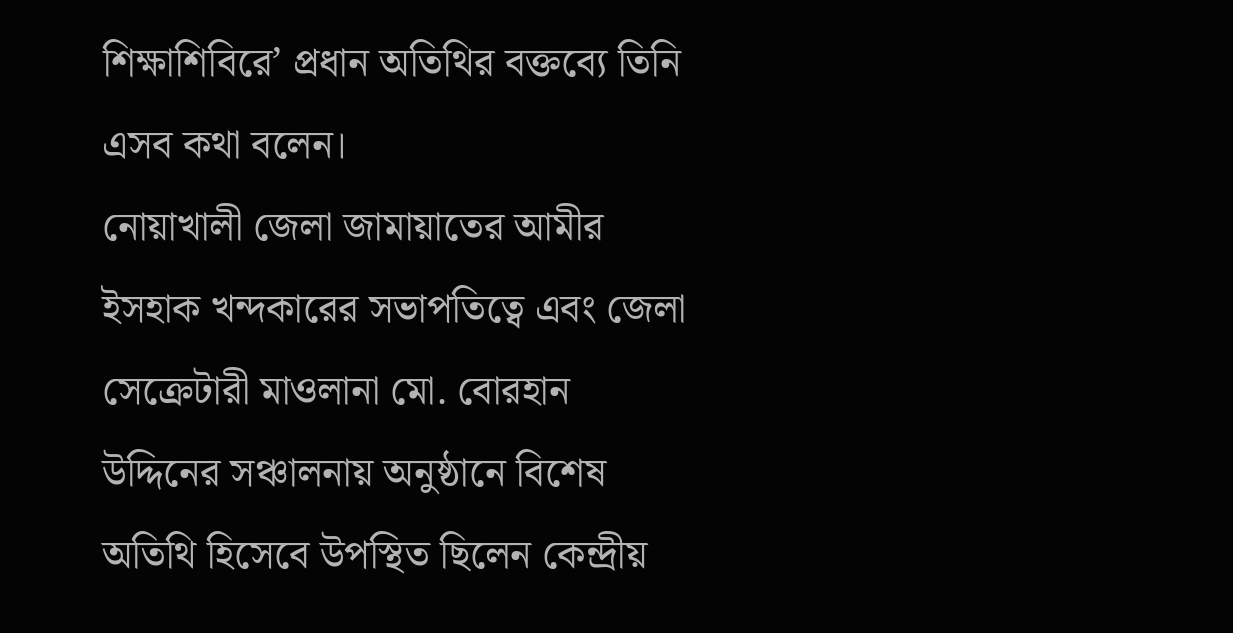শিক্ষাশিবিরে’ প্রধান অতিথির বক্তব্যে তিনি এসব কথা বলেন।
নোয়াখালী জেলা জামায়াতের আমীর ইসহাক খন্দকারের সভাপতিত্বে এবং জেলা সেক্রেটারী মাওলানা মো. বোরহান উদ্দিনের সঞ্চালনায় অনুষ্ঠানে বিশেষ অতিথি হিসেবে উপস্থিত ছিলেন কেন্দ্রীয়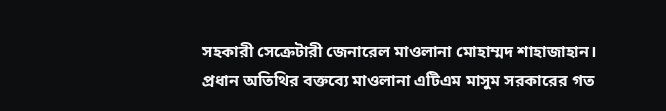সহকারী সেক্রেটারী জেনারেল মাওলানা মোহাম্মদ শাহাজাহান।
প্রধান অতিথির বক্তব্যে মাওলানা এটিএম মাসুম সরকারের গত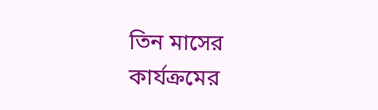তিন মাসের কার্যক্রমের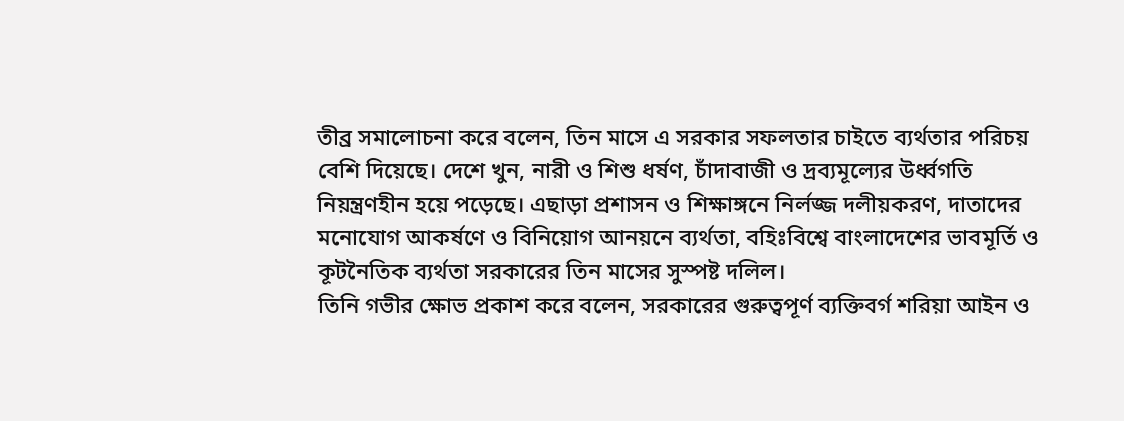তীব্র সমালোচনা করে বলেন, তিন মাসে এ সরকার সফলতার চাইতে ব্যর্থতার পরিচয় বেশি দিয়েছে। দেশে খুন, নারী ও শিশু ধর্ষণ, চাঁদাবাজী ও দ্রব্যমূল্যের উর্ধ্বগতি নিয়ন্ত্রণহীন হয়ে পড়েছে। এছাড়া প্রশাসন ও শিক্ষাঙ্গনে নির্লজ্জ দলীয়করণ, দাতাদের মনোযোগ আকর্ষণে ও বিনিয়োগ আনয়নে ব্যর্থতা, বহিঃবিশ্বে বাংলাদেশের ভাবমূর্তি ও কূটনৈতিক ব্যর্থতা সরকারের তিন মাসের সুস্পষ্ট দলিল।
তিনি গভীর ক্ষোভ প্রকাশ করে বলেন, সরকারের গুরুত্বপূর্ণ ব্যক্তিবর্গ শরিয়া আইন ও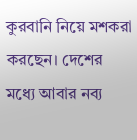কুরবানি নিয়ে মশকরা করছেন। দেশের মধ্যে আবার নব্য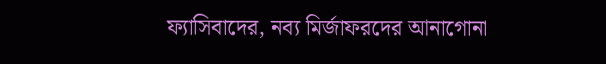ফ্যাসিবাদের, নব্য মির্জাফরদের আনাগোনা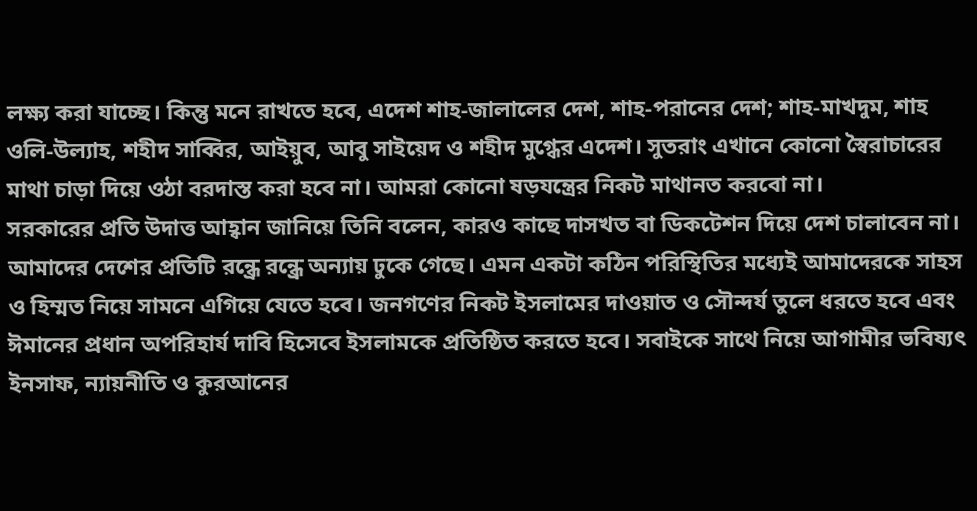লক্ষ্য করা যাচ্ছে। কিন্তু মনে রাখতে হবে, এদেশ শাহ-জালালের দেশ, শাহ-পরানের দেশ; শাহ-মাখদুম, শাহ ওলি-উল্যাহ, শহীদ সাব্বির, আইয়ুব, আবু সাইয়েদ ও শহীদ মুগ্ধের এদেশ। সুতরাং এখানে কোনো স্বৈরাচারের মাথা চাড়া দিয়ে ওঠা বরদাস্ত করা হবে না। আমরা কোনো ষড়যন্ত্রের নিকট মাথানত করবো না।
সরকারের প্রতি উদাত্ত আহ্বান জানিয়ে তিনি বলেন, কারও কাছে দাসখত বা ডিকটেশন দিয়ে দেশ চালাবেন না। আমাদের দেশের প্রতিটি রন্ধ্রে রন্ধ্রে অন্যায় ঢুকে গেছে। এমন একটা কঠিন পরিস্থিতির মধ্যেই আমাদেরকে সাহস ও হিম্মত নিয়ে সামনে এগিয়ে যেতে হবে। জনগণের নিকট ইসলামের দাওয়াত ও সৌন্দর্য তুলে ধরতে হবে এবং ঈমানের প্রধান অপরিহার্য দাবি হিসেবে ইসলামকে প্রতিষ্ঠিত করতে হবে। সবাইকে সাথে নিয়ে আগামীর ভবিষ্যৎ ইনসাফ, ন্যায়নীতি ও কুরআনের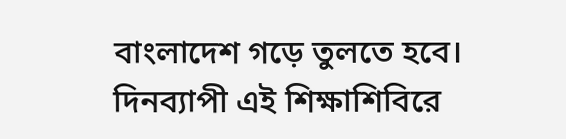বাংলাদেশ গড়ে তুলতে হবে।
দিনব্যাপী এই শিক্ষাশিবিরে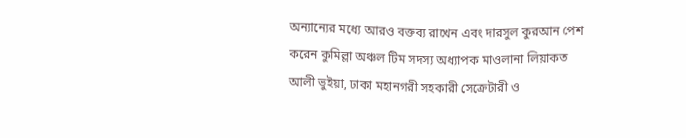অন্যান্যের মধ্যে আরও বক্তব্য রাখেন এবং দারসুল কুরআন পেশ করেন কুমিল্লা অঞ্চল টিম সদস্য অধ্যাপক মাওলানা লিয়াকত আলী ভুইয়া, ঢাকা মহানগরী সহকারী সেক্রেটারী ও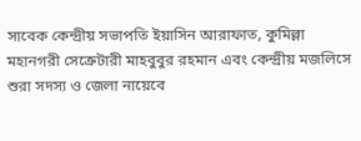সাবেক কেন্দ্রীয় সভাপতি ইয়াসিন আরাফাত, কুমিল্লা মহানগরী সেক্রেটারী মাহবুবুর রহমান এবং কেন্দ্রীয় মজলিসে শুরা সদস্য ও জেলা নায়েবে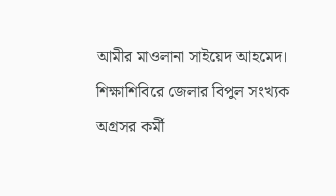আমীর মাওলানা সাইয়েদ আহমেদ। শিক্ষাশিবিরে জেলার বিপুল সংখ্যক অগ্রসর কর্মী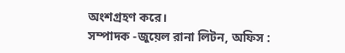অংশগ্রহণ করে।
সম্পাদক -জুয়েল রানা লিটন, অফিস :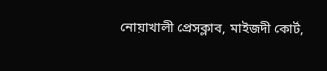নোয়াখালী প্রেসক্লাব, মাইজদী কোর্ট,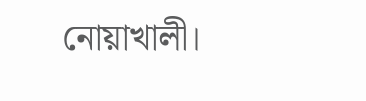নোয়াখালী।